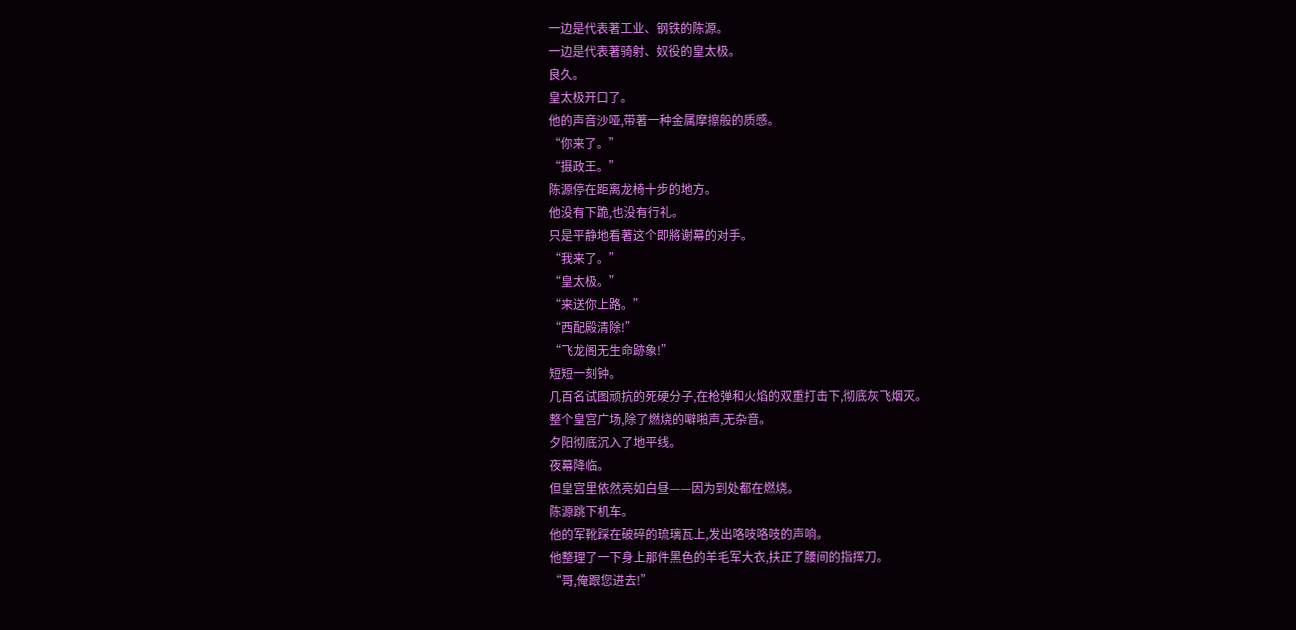一边是代表著工业、钢铁的陈源。
一边是代表著骑射、奴役的皇太极。
良久。
皇太极开口了。
他的声音沙哑,带著一种金属摩擦般的质感。
“你来了。”
“摄政王。”
陈源停在距离龙椅十步的地方。
他没有下跪,也没有行礼。
只是平静地看著这个即將谢幕的对手。
“我来了。”
“皇太极。”
“来送你上路。”
“西配殿清除!”
“飞龙阁无生命跡象!”
短短一刻钟。
几百名试图顽抗的死硬分子,在枪弹和火焰的双重打击下,彻底灰飞烟灭。
整个皇宫广场,除了燃烧的噼啪声,无杂音。
夕阳彻底沉入了地平线。
夜幕降临。
但皇宫里依然亮如白昼——因为到处都在燃烧。
陈源跳下机车。
他的军靴踩在破碎的琉璃瓦上,发出咯吱咯吱的声响。
他整理了一下身上那件黑色的羊毛军大衣,扶正了腰间的指挥刀。
“哥,俺跟您进去!”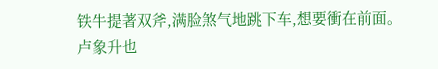铁牛提著双斧,满脸煞气地跳下车,想要衝在前面。
卢象升也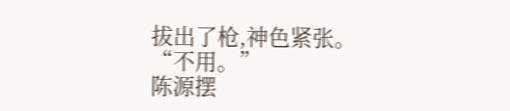拔出了枪,神色紧张。
“不用。”
陈源摆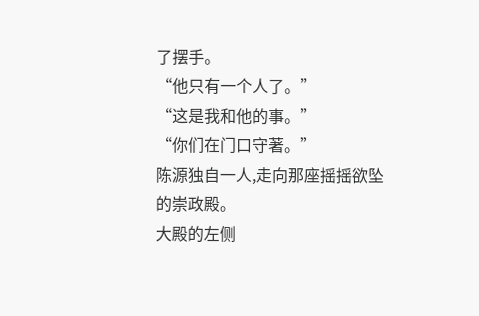了摆手。
“他只有一个人了。”
“这是我和他的事。”
“你们在门口守著。”
陈源独自一人,走向那座摇摇欲坠的崇政殿。
大殿的左侧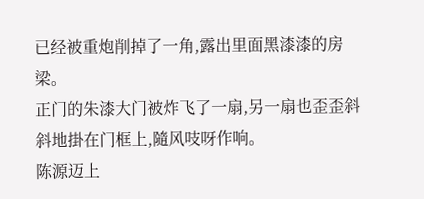已经被重炮削掉了一角,露出里面黑漆漆的房梁。
正门的朱漆大门被炸飞了一扇,另一扇也歪歪斜斜地掛在门框上,隨风吱呀作响。
陈源迈上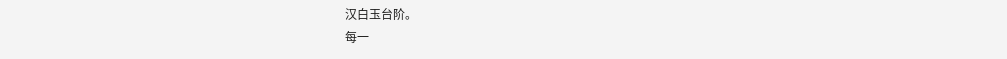汉白玉台阶。
每一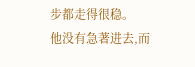步都走得很稳。
他没有急著进去,而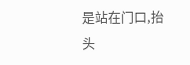是站在门口,抬头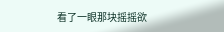看了一眼那块摇摇欲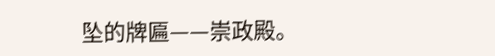坠的牌匾——崇政殿。